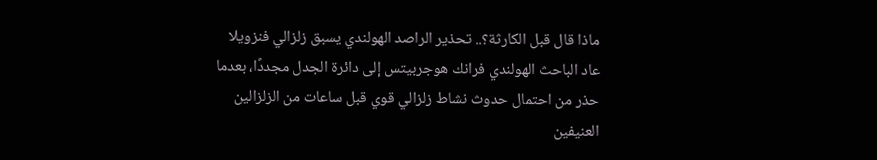ماذا قال قبل الكارثة؟.. تحذير الراصد الهولندي يسبق زلزالي فنزويلا
عاد الباحث الهولندي فرانك هوجربيتس إلى دائرة الجدل مجددًا، بعدما حذر من احتمال حدوث نشاط زلزالي قوي قبل ساعات من الزلزالين العنيفين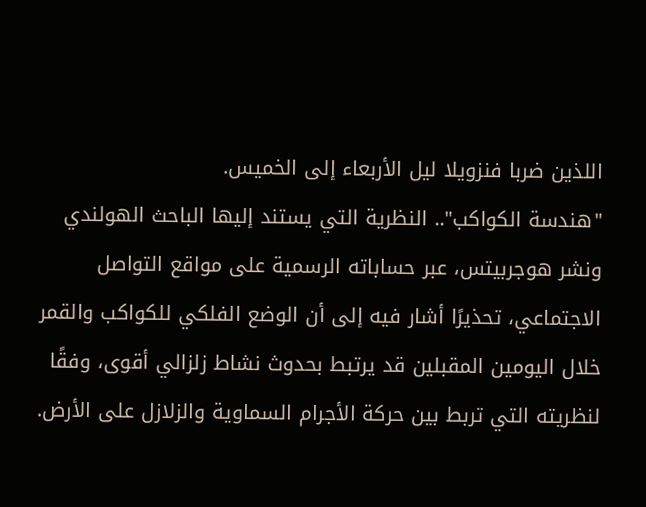اللذين ضربا فنزويلا ليل الأربعاء إلى الخميس.
"هندسة الكواكب".. النظرية التي يستند إليها الباحث الهولندي
ونشر هوجربيتس، عبر حساباته الرسمية على مواقع التواصل الاجتماعي، تحذيرًا أشار فيه إلى أن الوضع الفلكي للكواكب والقمر خلال اليومين المقبلين قد يرتبط بحدوث نشاط زلزالي أقوى، وفقًا لنظريته التي تربط بين حركة الأجرام السماوية والزلازل على الأرض.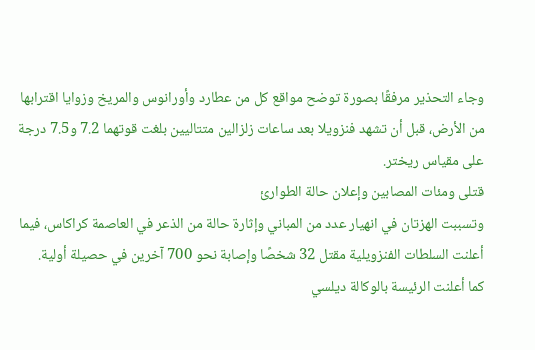وجاء التحذير مرفقًا بصورة توضح مواقع كل من عطارد وأورانوس والمريخ وزوايا اقترابها من الأرض، قبل أن تشهد فنزويلا بعد ساعات زلزالين متتاليين بلغت قوتهما 7.2 و7.5 درجة على مقياس ريختر.
قتلى ومئات المصابين وإعلان حالة الطوارئ
وتسببت الهزتان في انهيار عدد من المباني وإثارة حالة من الذعر في العاصمة كراكاس، فيما أعلنت السلطات الفنزويلية مقتل 32 شخصًا وإصابة نحو 700 آخرين في حصيلة أولية.
كما أعلنت الرئيسة بالوكالة ديلسي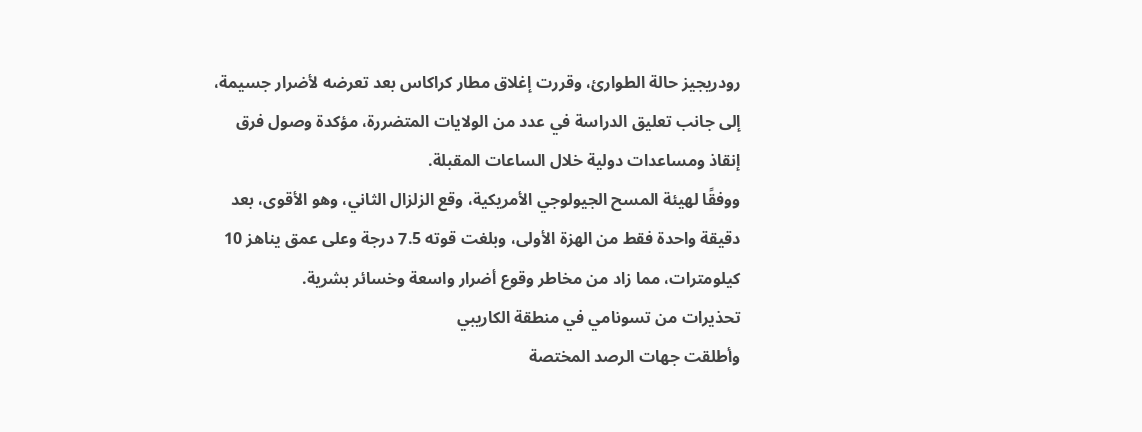رودريجيز حالة الطوارئ، وقررت إغلاق مطار كراكاس بعد تعرضه لأضرار جسيمة، إلى جانب تعليق الدراسة في عدد من الولايات المتضررة، مؤكدة وصول فرق إنقاذ ومساعدات دولية خلال الساعات المقبلة.
ووفقًا لهيئة المسح الجيولوجي الأمريكية، وقع الزلزال الثاني، وهو الأقوى، بعد دقيقة واحدة فقط من الهزة الأولى، وبلغت قوته 7.5 درجة وعلى عمق يناهز 10 كيلومترات، مما زاد من مخاطر وقوع أضرار واسعة وخسائر بشرية.
تحذيرات من تسونامي في منطقة الكاريبي
وأطلقت جهات الرصد المختصة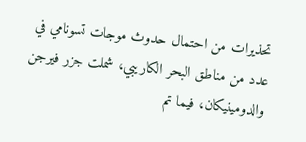تحذيرات من احتمال حدوث موجات تسونامي في عدد من مناطق البحر الكاريبي، شملت جزر فيرجن والدومينيكان، فيما تم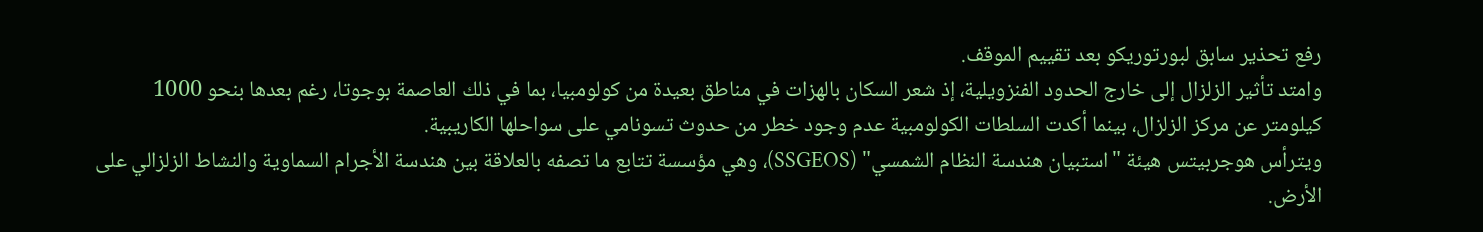رفع تحذير سابق لبورتوريكو بعد تقييم الموقف.
وامتد تأثير الزلزال إلى خارج الحدود الفنزويلية، إذ شعر السكان بالهزات في مناطق بعيدة من كولومبيا، بما في ذلك العاصمة بوجوتا، رغم بعدها بنحو 1000 كيلومتر عن مركز الزلزال، بينما أكدت السلطات الكولومبية عدم وجود خطر من حدوث تسونامي على سواحلها الكاريبية.
ويترأس هوجربيتس هيئة "استبيان هندسة النظام الشمسي" (SSGEOS)، وهي مؤسسة تتابع ما تصفه بالعلاقة بين هندسة الأجرام السماوية والنشاط الزلزالي على الأرض.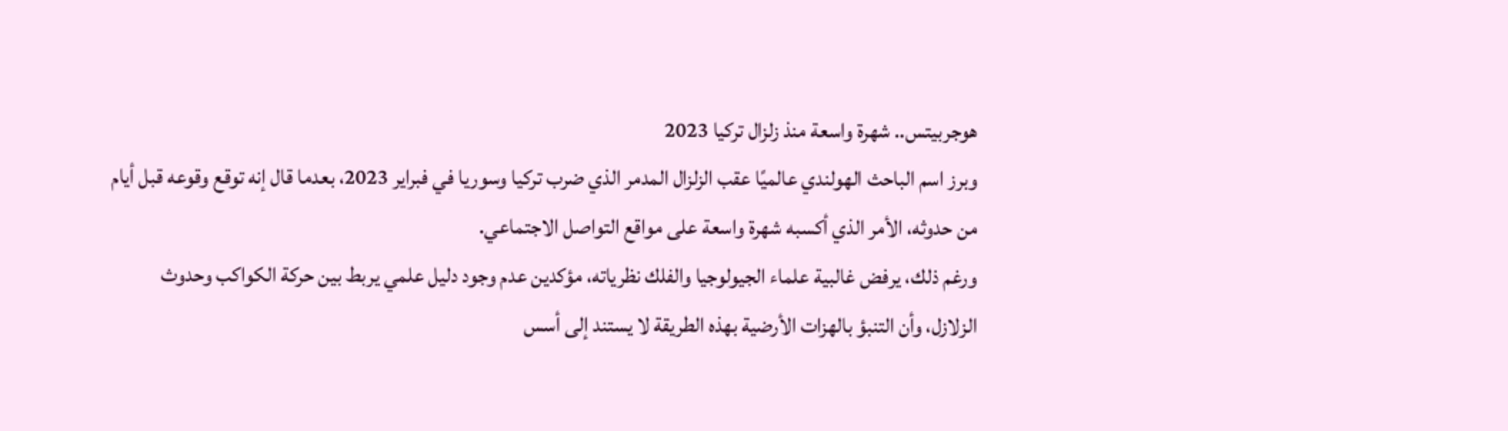هوجربيتس.. شهرة واسعة منذ زلزال تركيا 2023
وبرز اسم الباحث الهولندي عالميًا عقب الزلزال المدمر الذي ضرب تركيا وسوريا في فبراير 2023، بعدما قال إنه توقع وقوعه قبل أيام من حدوثه، الأمر الذي أكسبه شهرة واسعة على مواقع التواصل الاجتماعي.
ورغم ذلك، يرفض غالبية علماء الجيولوجيا والفلك نظرياته، مؤكدين عدم وجود دليل علمي يربط بين حركة الكواكب وحدوث الزلازل، وأن التنبؤ بالهزات الأرضية بهذه الطريقة لا يستند إلى أسس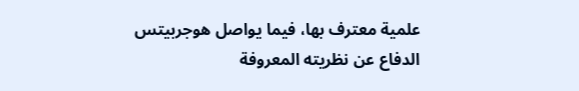علمية معترف بها، فيما يواصل هوجربيتس الدفاع عن نظريته المعروفة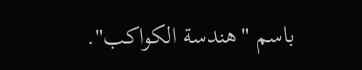باسم "هندسة الكواكب".